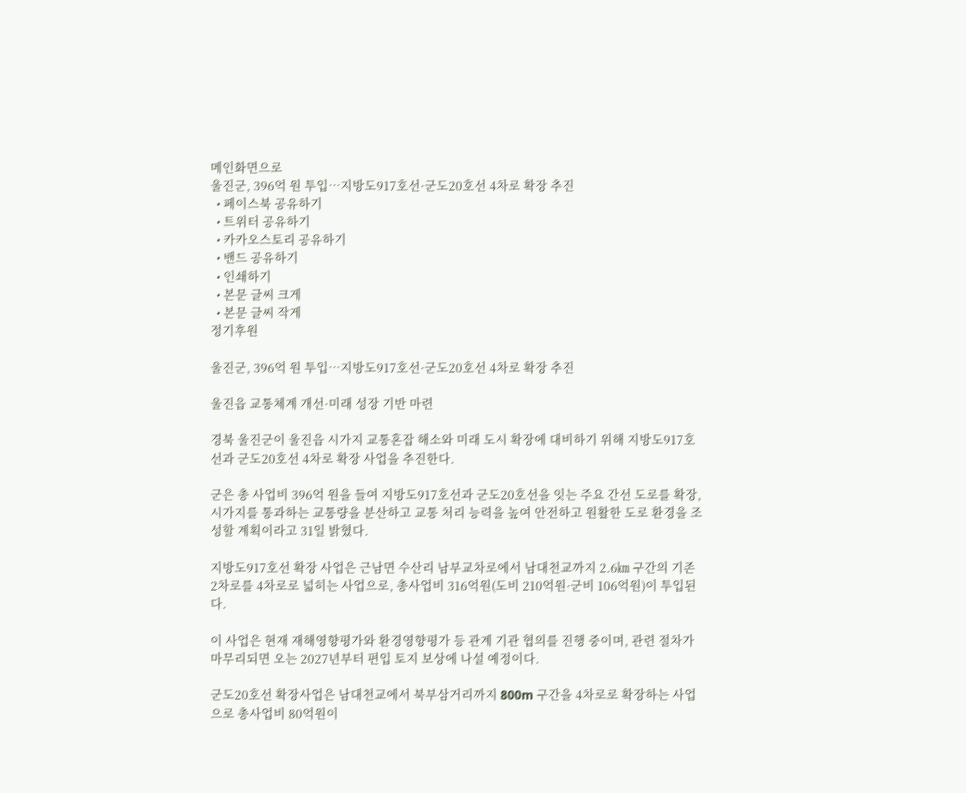메인화면으로
울진군, 396억 원 투입…지방도917호선·군도20호선 4차로 확장 추진
  • 페이스북 공유하기
  • 트위터 공유하기
  • 카카오스토리 공유하기
  • 밴드 공유하기
  • 인쇄하기
  • 본문 글씨 크게
  • 본문 글씨 작게
정기후원

울진군, 396억 원 투입…지방도917호선·군도20호선 4차로 확장 추진

울진읍 교통체계 개선·미래 성장 기반 마련

경북 울진군이 울진읍 시가지 교통혼잡 해소와 미래 도시 확장에 대비하기 위해 지방도917호선과 군도20호선 4차로 확장 사업을 추진한다.

군은 총 사업비 396억 원을 들여 지방도917호선과 군도20호선을 잇는 주요 간선 도로를 확장, 시가지를 통과하는 교통량을 분산하고 교통 처리 능력을 높여 안전하고 원활한 도로 환경을 조성할 계획이라고 31일 밝혔다.

지방도917호선 확장 사업은 근남면 수산리 남부교차로에서 남대천교까지 2.6㎞ 구간의 기존 2차로를 4차로로 넓히는 사업으로, 총사업비 316억원(도비 210억원·군비 106억원)이 투입된다.

이 사업은 현재 재해영향평가와 환경영향평가 등 관계 기관 협의를 진행 중이며, 관련 절차가 마무리되면 오는 2027년부터 편입 토지 보상에 나설 예정이다.

군도20호선 확장사업은 남대천교에서 북부삼거리까지 800m 구간을 4차로로 확장하는 사업으로 총사업비 80억원이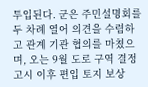투입된다. 군은 주민설명회를 두 차례 열어 의견을 수렴하고 관계 기관 협의를 마쳤으며, 오는 9월 도로 구역 결정 고시 이후 편입 토지 보상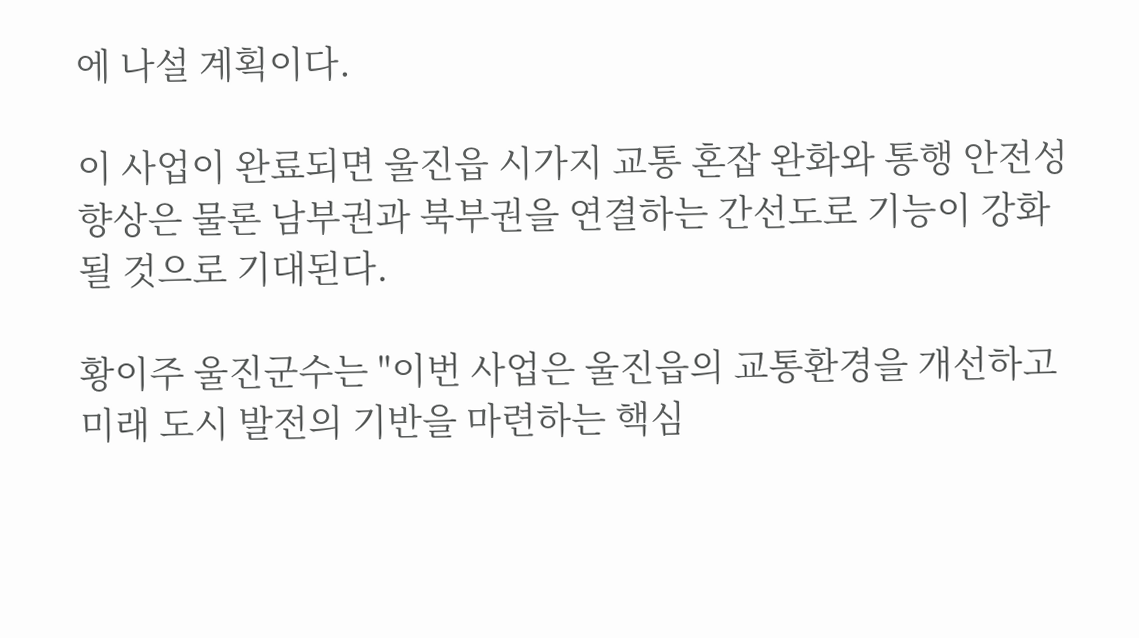에 나설 계획이다.

이 사업이 완료되면 울진읍 시가지 교통 혼잡 완화와 통행 안전성 향상은 물론 남부권과 북부권을 연결하는 간선도로 기능이 강화 될 것으로 기대된다.

황이주 울진군수는 "이번 사업은 울진읍의 교통환경을 개선하고 미래 도시 발전의 기반을 마련하는 핵심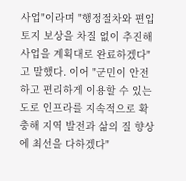사업"이라며 "행정절차와 편입 토지 보상을 차질 없이 추진해 사업을 계획대로 완료하겠다"고 말했다. 이어 "군민이 안전하고 편리하게 이용할 수 있는 도로 인프라를 지속적으로 확충해 지역 발전과 삶의 질 향상에 최선을 다하겠다"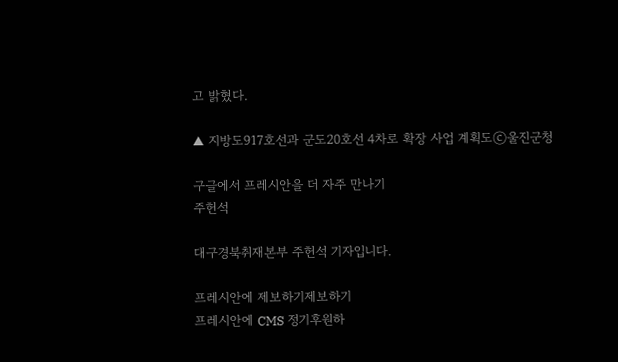고 밝혔다.

▲ 지방도917호선과 군도20호선 4차로 확장 사업 계획도ⓒ울진군청

구글에서 프레시안을 더 자주 만나기
주헌석

대구경북취재본부 주헌석 기자입니다.

프레시안에 제보하기제보하기
프레시안에 CMS 정기후원하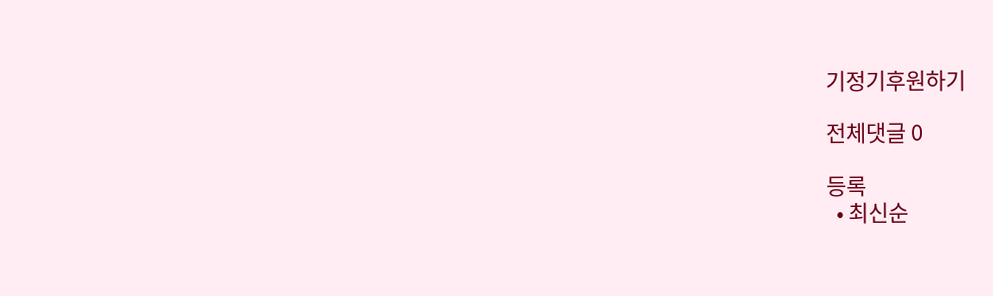기정기후원하기

전체댓글 0

등록
  • 최신순